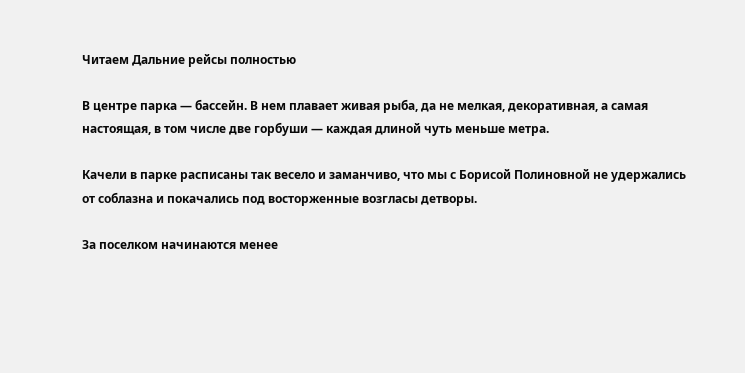Читаем Дальние рейсы полностью

В центре парка — бассейн. В нем плавает живая рыба, да не мелкая, декоративная, а самая настоящая, в том числе две горбуши — каждая длиной чуть меньше метра.

Качели в парке расписаны так весело и заманчиво, что мы с Борисой Полиновной не удержались от соблазна и покачались под восторженные возгласы детворы.

За поселком начинаются менее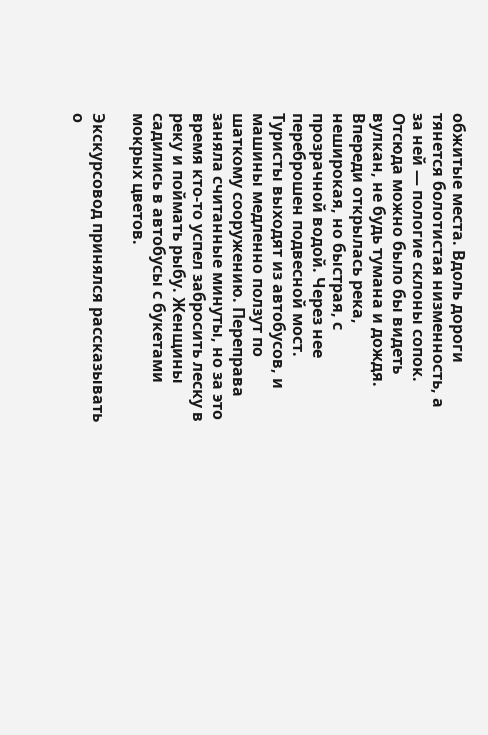обжитые места. Вдоль дороги тянется болотистая низменность, а за ней — пологие склоны сопок. Отсюда можно было бы видеть вулкан, не будь тумана и дождя. Впереди открылась река, неширокая, но быстрая, с прозрачной водой. Через нее переброшен подвесной мост. Туристы выходят из автобусов, и машины медленно ползут по шаткому сооружению. Переправа заняла считанные минуты, но за это время кто-то успел забросить леску в реку и поймать рыбу. Женщины садились в автобусы с букетами мокрых цветов.

Экскурсовод принялся рассказывать о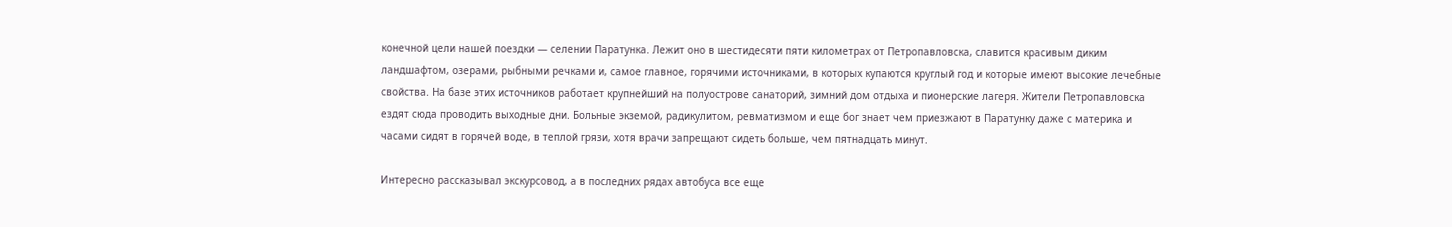конечной цели нашей поездки — селении Паратунка. Лежит оно в шестидесяти пяти километрах от Петропавловска, славится красивым диким ландшафтом, озерами, рыбными речками и, самое главное, горячими источниками, в которых купаются круглый год и которые имеют высокие лечебные свойства. На базе этих источников работает крупнейший на полуострове санаторий, зимний дом отдыха и пионерские лагеря. Жители Петропавловска ездят сюда проводить выходные дни. Больные экземой, радикулитом, ревматизмом и еще бог знает чем приезжают в Паратунку даже с материка и часами сидят в горячей воде, в теплой грязи, хотя врачи запрещают сидеть больше, чем пятнадцать минут.

Интересно рассказывал экскурсовод, а в последних рядах автобуса все еще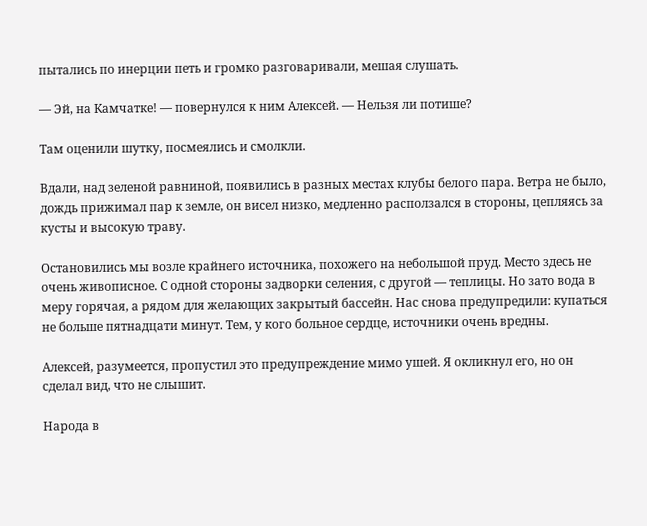пытались по инерции петь и громко разговаривали, мешая слушать.

— Эй, на Камчатке! — повернулся к ним Алексей. — Нельзя ли потише?

Там оценили шутку, посмеялись и смолкли.

Вдали, над зеленой равниной, появились в разных местах клубы белого пара. Ветра не было, дождь прижимал пар к земле, он висел низко, медленно расползался в стороны, цепляясь за кусты и высокую траву.

Остановились мы возле крайнего источника, похожего на небольшой пруд. Место здесь не очень живописное. С одной стороны задворки селения, с другой — теплицы. Но зато вода в меру горячая, а рядом для желающих закрытый бассейн. Нас снова предупредили: купаться не больше пятнадцати минут. Тем, у кого больное сердце, источники очень вредны.

Алексей, разумеется, пропустил это предупреждение мимо ушей. Я окликнул его, но он сделал вид, что не слышит.

Народа в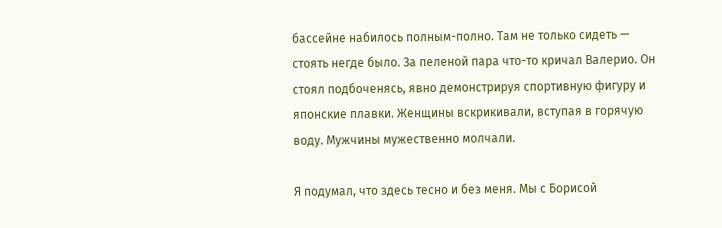бассейне набилось полным-полно. Там не только сидеть — стоять негде было. За пеленой пара что-то кричал Валерио. Он стоял подбоченясь, явно демонстрируя спортивную фигуру и японские плавки. Женщины вскрикивали, вступая в горячую воду. Мужчины мужественно молчали.

Я подумал, что здесь тесно и без меня. Мы с Борисой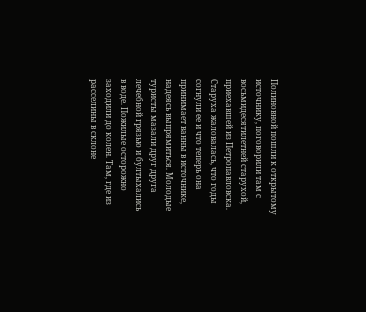Полиновной пошли к открытому источнику, поговорили там с восьмидесятилетней старухой, приехавшей из Петропавловска. Старуха жаловалась, что годы согнули ее и что теперь она принимает ванны в источнике, надеясь выпрямиться. Молодые туристы мазали друг друга лечебной грязью и бултыхались в воде. Пожилые осторожно заходили до колен. Там, где из расселины в склоне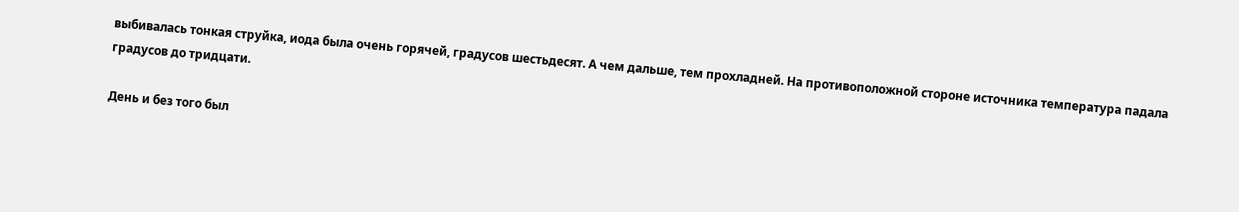выбивалась тонкая струйка, иода была очень горячей, градусов шестьдесят. А чем дальше, тем прохладней. На противоположной стороне источника температура падала градусов до тридцати.

День и без того был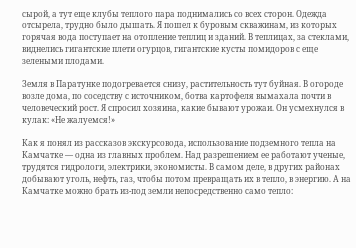сырой, а тут еще клубы теплого пара поднимались со всех сторон. Одежда отсырела, трудно было дышать. Я пошел к буровым скважинам, из которых горячая вода поступает на отопление теплиц и зданий. В теплицах, за стеклами, виднелись гигантские плети огурцов, гигантские кусты помидоров с еще зелеными плодами.

Земля в Паратунке подогревается снизу, растительность тут буйная. В огороде возле дома, по соседству с источником, ботва картофеля вымахала почти в человеческий рост. Я спросил хозяина, какие бывают урожаи. Он усмехнулся в кулак: «Не жалуемся!»

Как я понял из рассказов экскурсовода, использование подземного тепла на Камчатке — одна из главных проблем. Над разрешением ее работают ученые, трудятся гидрологи, электрики, экономисты. В самом деле, в других районах добывают уголь, нефть, газ, чтобы потом превращать их в тепло, в энергию. А на Камчатке можно брать из-под земли непосредственно само тепло: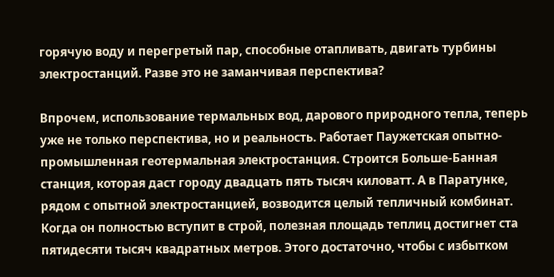горячую воду и перегретый пар, способные отапливать, двигать турбины электростанций. Разве это не заманчивая перспектива?

Впрочем, использование термальных вод, дарового природного тепла, теперь уже не только перспектива, но и реальность. Работает Паужетская опытно-промышленная геотермальная электростанция. Строится Больше-Банная станция, которая даст городу двадцать пять тысяч киловатт. А в Паратунке, рядом с опытной электростанцией, возводится целый тепличный комбинат. Когда он полностью вступит в строй, полезная площадь теплиц достигнет ста пятидесяти тысяч квадратных метров. Этого достаточно, чтобы с избытком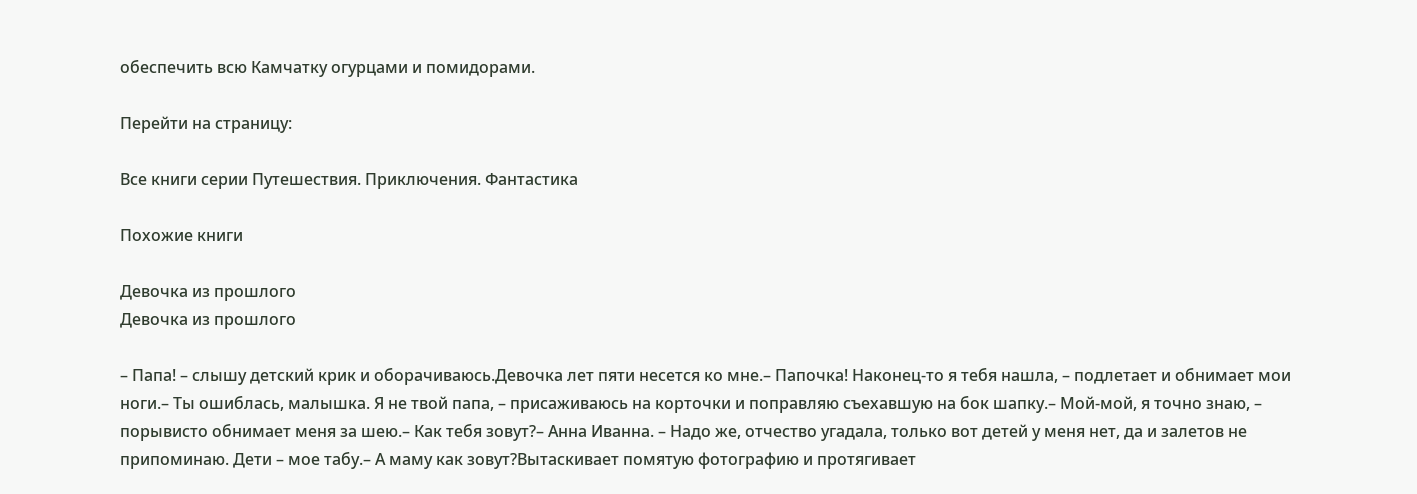обеспечить всю Камчатку огурцами и помидорами.

Перейти на страницу:

Все книги серии Путешествия. Приключения. Фантастика

Похожие книги

Девочка из прошлого
Девочка из прошлого

– Папа! – слышу детский крик и оборачиваюсь.Девочка лет пяти несется ко мне.– Папочка! Наконец-то я тебя нашла, – подлетает и обнимает мои ноги.– Ты ошиблась, малышка. Я не твой папа, – присаживаюсь на корточки и поправляю съехавшую на бок шапку.– Мой-мой, я точно знаю, – порывисто обнимает меня за шею.– Как тебя зовут?– Анна Иванна. – Надо же, отчество угадала, только вот детей у меня нет, да и залетов не припоминаю. Дети – мое табу.– А маму как зовут?Вытаскивает помятую фотографию и протягивает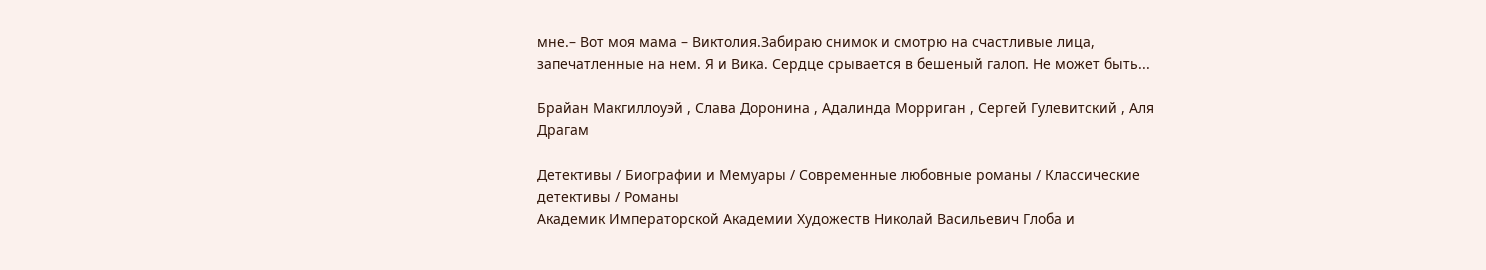мне.– Вот моя мама – Виктолия.Забираю снимок и смотрю на счастливые лица, запечатленные на нем. Я и Вика. Сердце срывается в бешеный галоп. Не может быть...

Брайан Макгиллоуэй , Слава Доронина , Адалинда Морриган , Сергей Гулевитский , Аля Драгам

Детективы / Биографии и Мемуары / Современные любовные романы / Классические детективы / Романы
Академик Императорской Академии Художеств Николай Васильевич Глоба и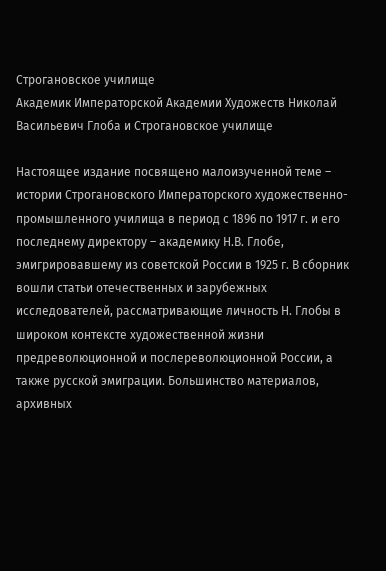Строгановское училище
Академик Императорской Академии Художеств Николай Васильевич Глоба и Строгановское училище

Настоящее издание посвящено малоизученной теме – истории Строгановского Императорского художественно-промышленного училища в период с 1896 по 1917 г. и его последнему директору – академику Н.В. Глобе, эмигрировавшему из советской России в 1925 г. В сборник вошли статьи отечественных и зарубежных исследователей, рассматривающие личность Н. Глобы в широком контексте художественной жизни предреволюционной и послереволюционной России, а также русской эмиграции. Большинство материалов, архивных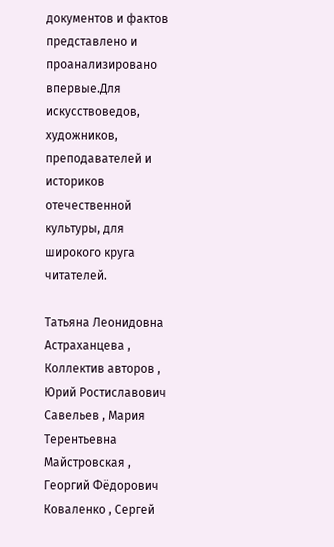документов и фактов представлено и проанализировано впервые.Для искусствоведов, художников, преподавателей и историков отечественной культуры, для широкого круга читателей.

Татьяна Леонидовна Астраханцева , Коллектив авторов , Юрий Ростиславович Савельев , Мария Терентьевна Майстровская , Георгий Фёдорович Коваленко , Сергей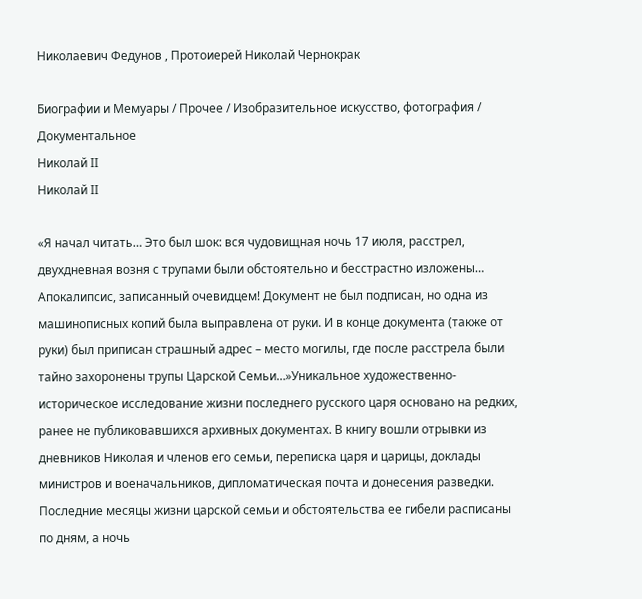Николаевич Федунов , Протоиерей Николай Чернокрак

Биографии и Мемуары / Прочее / Изобразительное искусство, фотография / Документальное
Николай II
Николай II

«Я начал читать… Это был шок: вся чудовищная ночь 17 июля, расстрел, двухдневная возня с трупами были обстоятельно и бесстрастно изложены… Апокалипсис, записанный очевидцем! Документ не был подписан, но одна из машинописных копий была выправлена от руки. И в конце документа (также от руки) был приписан страшный адрес – место могилы, где после расстрела были тайно захоронены трупы Царской Семьи…»Уникальное художественно-историческое исследование жизни последнего русского царя основано на редких, ранее не публиковавшихся архивных документах. В книгу вошли отрывки из дневников Николая и членов его семьи, переписка царя и царицы, доклады министров и военачальников, дипломатическая почта и донесения разведки. Последние месяцы жизни царской семьи и обстоятельства ее гибели расписаны по дням, а ночь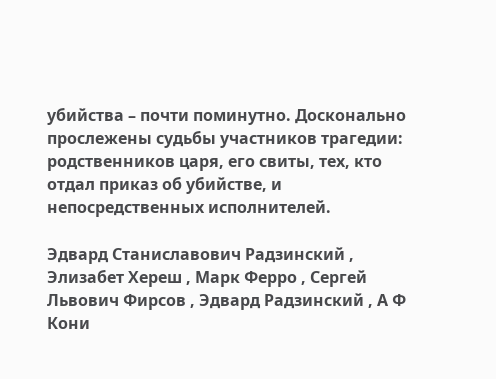убийства – почти поминутно. Досконально прослежены судьбы участников трагедии: родственников царя, его свиты, тех, кто отдал приказ об убийстве, и непосредственных исполнителей.

Эдвард Станиславович Радзинский , Элизабет Хереш , Марк Ферро , Сергей Львович Фирсов , Эдвард Радзинский , А Ф Кони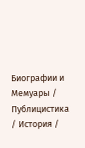Биографии и Мемуары / Публицистика / История /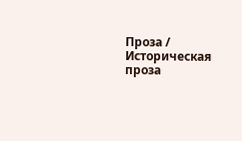Проза / Историческая проза